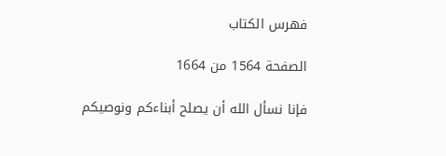فهرس الكتاب

الصفحة 1564 من 1664

فإنا نسأل الله أن يصلح أبناءكم ونوصيكم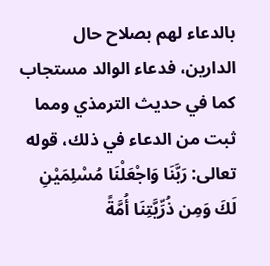بالدعاء لهم بصلاح حال الدارين، فدعاء الوالد مستجاب كما في حديث الترمذي ومما ثبت من الدعاء في ذلك، قوله تعالى: رَبَّنَا وَاجْعَلْنَا مُسْلِمَيْنِ لَكَ وَمِن ذُرِّيَّتِنَا أُمَّةً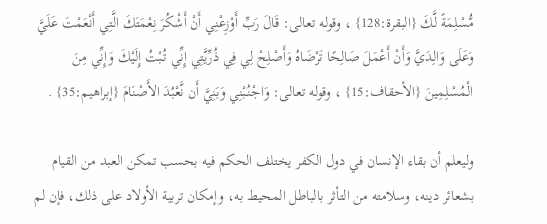مُّسْلِمَةً لَّكَ {البقرة:128} ، وقوله تعالى: قَالَ رَبِّ أَوْزِعْنِي أَنْ أَشْكُرَ نِعْمَتَكَ الَّتِي أَنْعَمْتَ عَلَيَّ وَعَلَى وَالِدَيَّ وَأَنْ أَعْمَلَ صَالِحًا تَرْضَاهُ وَأَصْلِحْ لِي فِي ذُرِّيَّتِي إِنِّي تُبْتُ إِلَيْكَ وَإِنِّي مِنَ الْمُسْلِمِينَ {الأحقاف:15} ، وقوله تعالى: وَاجْنُبْنِي وَبَنِيَّ أَن نَّعْبُدَ الأَصْنَامَ {إبراهيم:35} .

وليعلم أن بقاء الإنسان في دول الكفر يختلف الحكم فيه بحسب تمكن العبد من القيام بشعائر دينه، وسلامته من التأثر بالباطل المحيط به، وإمكان تربية الأولاد على ذلك، فإن لم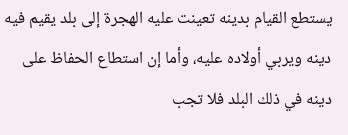يستطع القيام بدينه تعينت عليه الهجرة إلى بلد يقيم فيه دينه ويربي أولاده عليه، وأما إن استطاع الحفاظ على دينه في ذلك البلد فلا تجب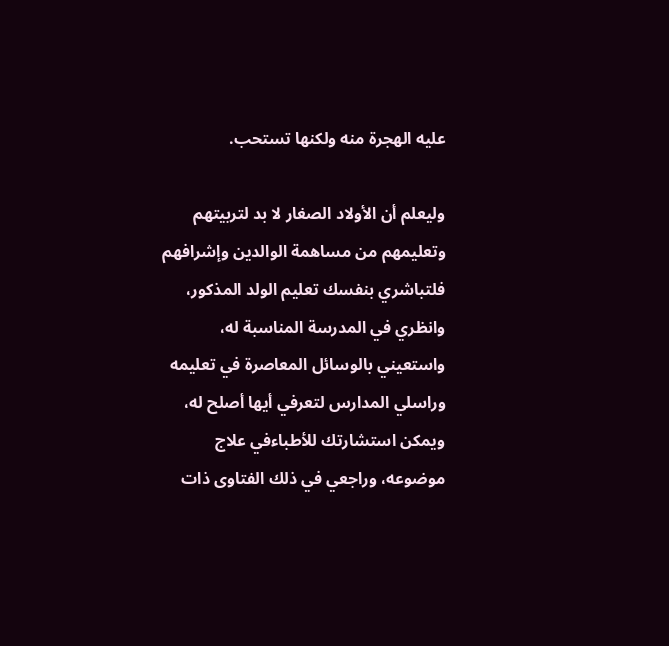عليه الهجرة منه ولكنها تستحب.

وليعلم أن الأولاد الصغار لا بد لتربيتهم وتعليمهم من مساهمة الوالدين وإشرافهم فلتباشري بنفسك تعليم الولد المذكور، وانظري في المدرسة المناسبة له، واستعيني بالوسائل المعاصرة في تعليمه وراسلي المدارس لتعرفي أيها أصلح له، ويمكن استشارتك للأطباءفي علاج موضوعه، وراجعي في ذلك الفتاوى ذات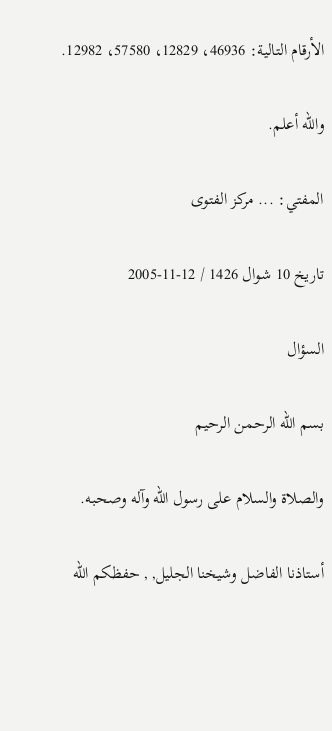الأرقام التالية: 46936، 12829، 57580، 12982.

والله أعلم.

المفتي: ... مركز الفتوى

تاريخ 10 شوال 1426 / 12-11-2005

السؤال

بسم الله الرحمن الرحيم

والصلاة والسلام على رسول الله وآله وصحبه.

أستاذنا الفاضل وشيخنا الجليل, , حفظكم الله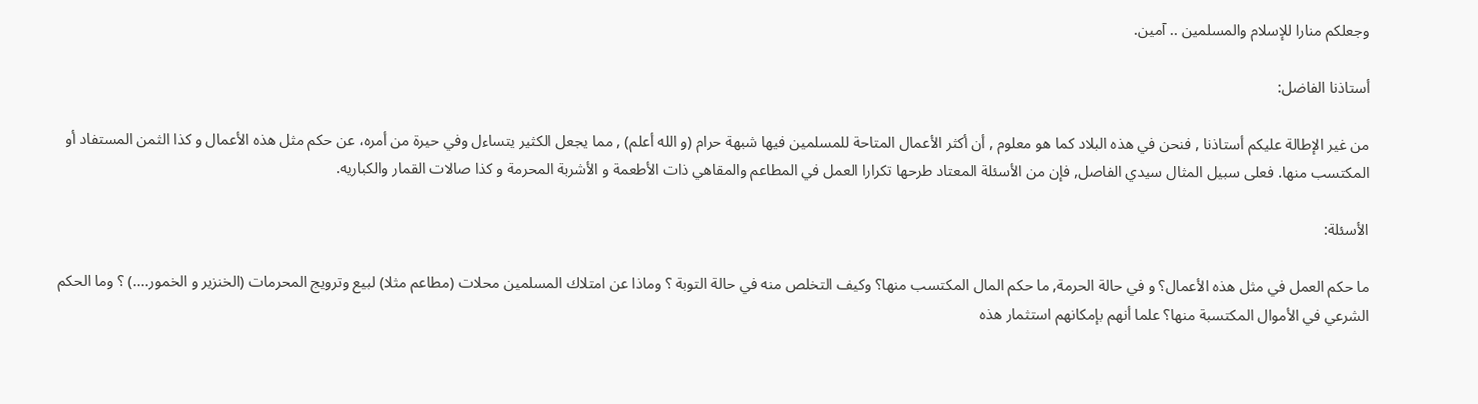وجعلكم منارا للإسلام والمسلمين .. آمين.

أستاذنا الفاضل:

من غير الإطالة عليكم أستاذنا , فنحن في هذه البلاد كما هو معلوم , أن أكثر الأعمال المتاحة للمسلمين فيها شبهة حرام (و الله أعلم) , مما يجعل الكثير يتساءل وفي حيرة من أمره، عن حكم مثل هذه الأعمال و كذا الثمن المستفاد أو المكتسب منها. فعلى سبيل المثال سيدي الفاصل, فإن من الأسئلة المعتاد طرحها تكرارا العمل في المطاعم والمقاهي ذات الأطعمة و الأشربة المحرمة و كذا صالات القمار والكباريه.

الأسئلة:

ما حكم العمل في مثل هذه الأعمال؟ و في حالة الحرمة, ما حكم المال المكتسب منها؟ وكيف التخلص منه في حالة التوبة ؟ وماذا عن امتلاك المسلمين محلات (مطاعم مثلا) لبيع وترويج المحرمات (الخنزير و الخمور....) ؟ وما الحكم الشرعي في الأموال المكتسبة منها؟ علما أنهم بإمكانهم استثمار هذه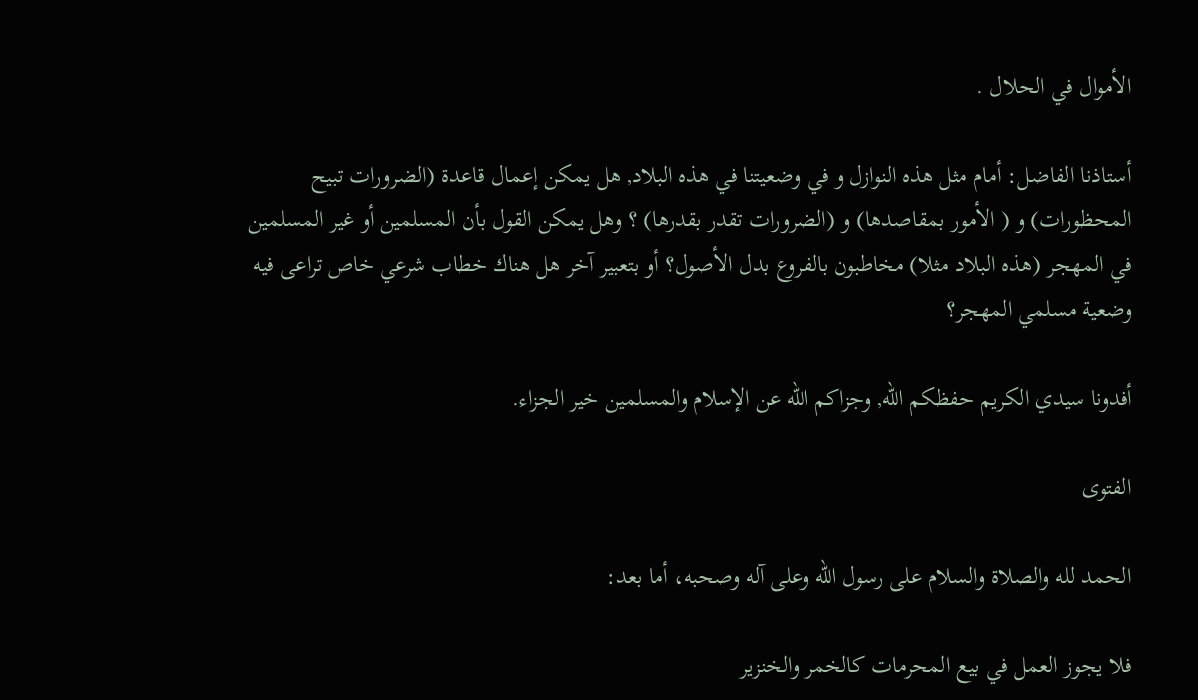الأموال في الحلال .

أستاذنا الفاضل: أمام مثل هذه النوازل و في وضعيتنا في هذه البلاد, هل يمكن إعمال قاعدة (الضرورات تبيح المحظورات) و ( الأمور بمقاصدها) و (الضرورات تقدر بقدرها) ؟ وهل يمكن القول بأن المسلمين أو غير المسلمين في المهجر (هذه البلاد مثلا) مخاطبون بالفروع بدل الأصول؟ أو بتعبير آخر هل هناك خطاب شرعي خاص تراعى فيه وضعية مسلمي المهجر؟

أفدونا سيدي الكريم حفظكم الله, وجزاكم الله عن الإسلام والمسلمين خير الجزاء.

الفتوى

الحمد لله والصلاة والسلام على رسول الله وعلى آله وصحبه، أما بعد:

فلا يجوز العمل في بيع المحرمات كالخمر والخنزير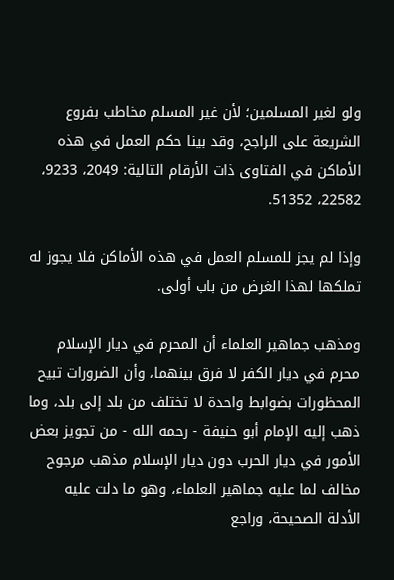ولو لغير المسلمين؛ لأن غير المسلم مخاطب بفروع الشريعة على الراجح، وقد بينا حكم العمل في هذه الأماكن في الفتاوى ذات الأرقام التالية: 2049، 9233، 22582، 51352.

وإذا لم يجز للمسلم العمل في هذه الأماكن فلا يجوز له تملكها لهذا الغرض من باب أولى.

ومذهب جماهير العلماء أن المحرم في ديار الإسلام محرم في ديار الكفر لا فرق بينهما، وأن الضرورات تبيح المحظورات بضوابط واحدة لا تختلف من بلد إلى بلد، وما ذهب إليه الإمام أبو حنيفة - رحمه الله - من تجويز بعض الأمور في ديار الحرب دون ديار الإسلام مذهب مرجوح مخالف لما عليه جماهير العلماء، وهو ما دلت عليه الأدلة الصحيحة، وراجع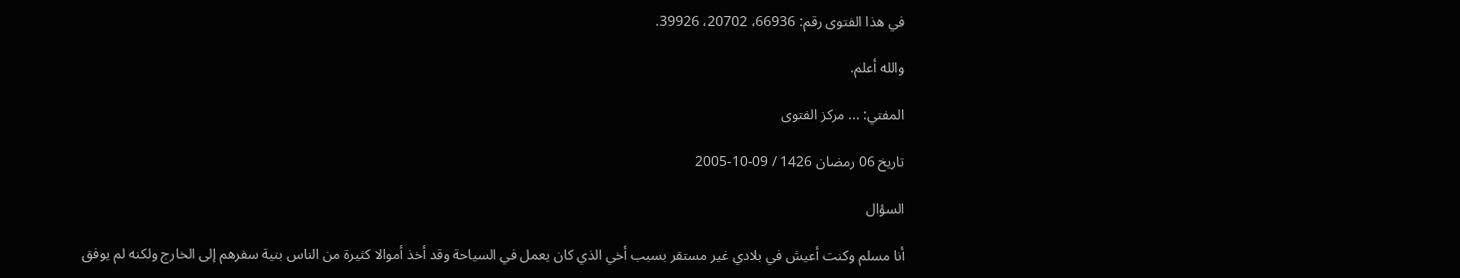في هذا الفتوى رقم: 66936، 20702، 39926.

والله أعلم.

المفتي: ... مركز الفتوى

تاريخ 06 رمضان 1426 / 09-10-2005

السؤال

أنا مسلم وكنت أعيش في بلادي غير مستقر بسبب أخي الذي كان يعمل في السياحة وقد أخذ أموالا كثيرة من الناس بنية سفرهم إلى الخارج ولكنه لم يوفق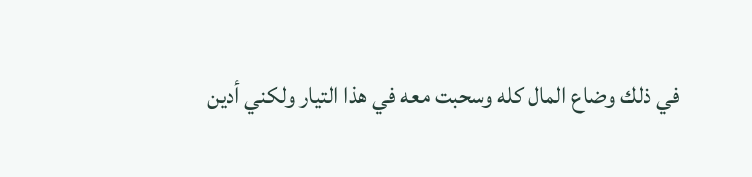في ذلك وضاع المال كله وسحبت معه في هذا التيار ولكني أدين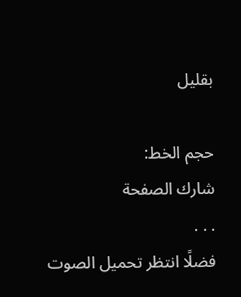بقليل

حجم الخط:
شارك الصفحة
. . .
فضلًا انتظر تحميل الصوت